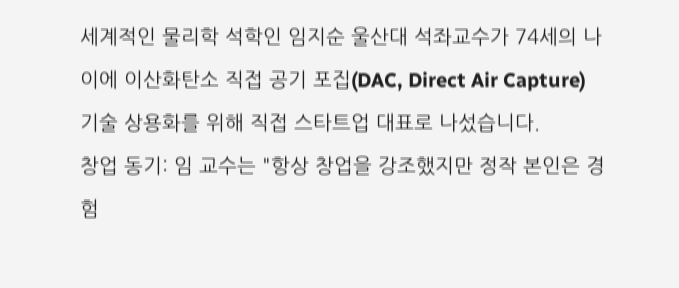세계적인 물리학 석학인 임지순 울산대 석좌교수가 74세의 나이에 이산화탄소 직접 공기 포집(DAC, Direct Air Capture) 기술 상용화를 위해 직접 스타트업 대표로 나섰습니다.
창업 동기: 임 교수는 "항상 창업을 강조했지만 정작 본인은 경험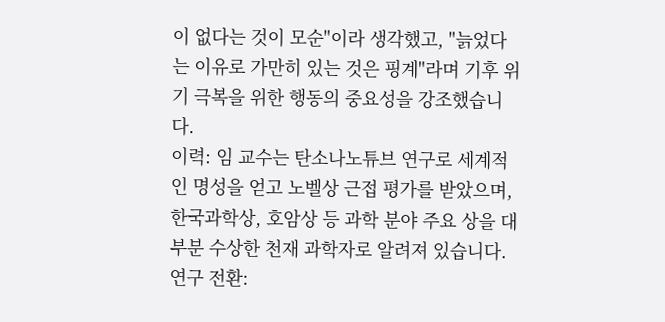이 없다는 것이 모순"이라 생각했고, "늙었다는 이유로 가만히 있는 것은 핑계"라며 기후 위기 극복을 위한 행동의 중요성을 강조했습니다.
이력: 임 교수는 탄소나노튜브 연구로 세계적인 명성을 얻고 노벨상 근접 평가를 받았으며, 한국과학상, 호암상 등 과학 분야 주요 상을 대부분 수상한 천재 과학자로 알려져 있습니다.
연구 전환: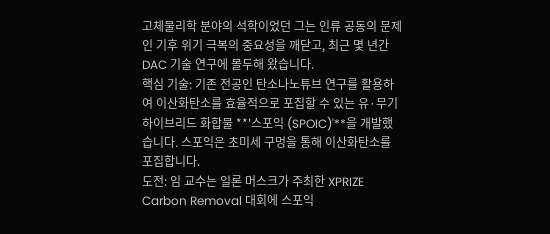고체물리학 분야의 석학이었던 그는 인류 공동의 문제인 기후 위기 극복의 중요성을 깨닫고, 최근 몇 년간 DAC 기술 연구에 몰두해 왔습니다.
핵심 기술: 기존 전공인 탄소나노튜브 연구를 활용하여 이산화탄소를 효율적으로 포집할 수 있는 유·무기 하이브리드 화합물 **'스포익 (SPOIC)'**을 개발했습니다. 스포익은 초미세 구멍을 통해 이산화탄소를 포집합니다.
도전: 임 교수는 일론 머스크가 주최한 XPRIZE Carbon Removal 대회에 스포익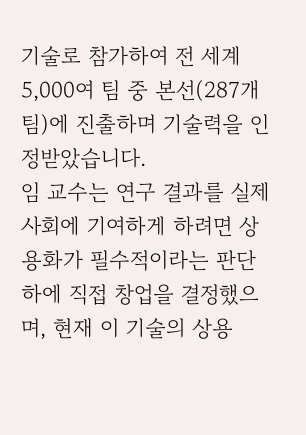기술로 참가하여 전 세계 5,000여 팀 중 본선(287개 팀)에 진출하며 기술력을 인정받았습니다.
임 교수는 연구 결과를 실제 사회에 기여하게 하려면 상용화가 필수적이라는 판단하에 직접 창업을 결정했으며, 현재 이 기술의 상용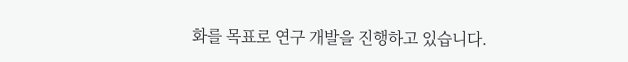화를 목표로 연구 개발을 진행하고 있습니다.